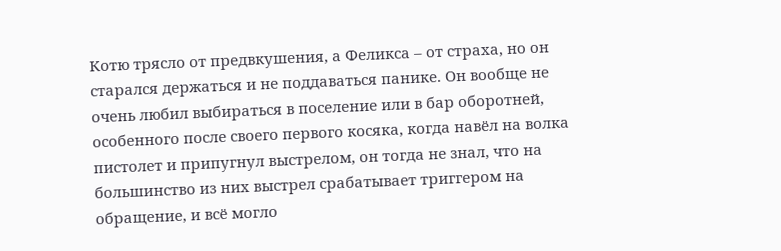Котю трясло от предвкушения, а Феликса – от страха, но он старался держаться и не поддаваться панике. Он вообще не очень любил выбираться в поселение или в бар оборотней, особенного после своего первого косяка, когда навёл на волка пистолет и припугнул выстрелом, он тогда не знал, что на большинство из них выстрел срабатывает триггером на обращение, и всё могло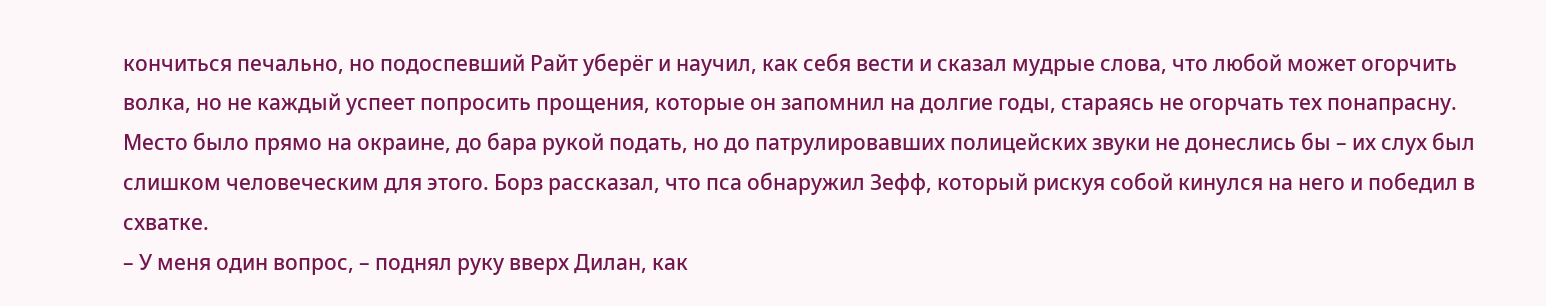кончиться печально, но подоспевший Райт уберёг и научил, как себя вести и сказал мудрые слова, что любой может огорчить волка, но не каждый успеет попросить прощения, которые он запомнил на долгие годы, стараясь не огорчать тех понапрасну.
Место было прямо на окраине, до бара рукой подать, но до патрулировавших полицейских звуки не донеслись бы – их слух был слишком человеческим для этого. Борз рассказал, что пса обнаружил Зефф, который рискуя собой кинулся на него и победил в схватке.
– У меня один вопрос, – поднял руку вверх Дилан, как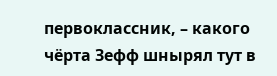первоклассник, – какого чёрта Зефф шнырял тут в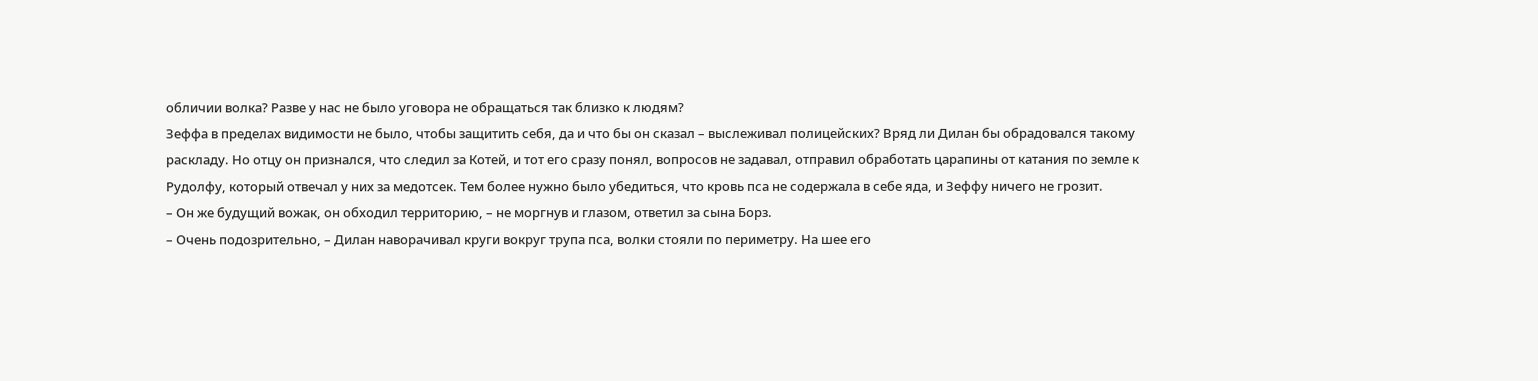обличии волка? Разве у нас не было уговора не обращаться так близко к людям?
Зеффа в пределах видимости не было, чтобы защитить себя, да и что бы он сказал – выслеживал полицейских? Вряд ли Дилан бы обрадовался такому раскладу. Но отцу он признался, что следил за Котей, и тот его сразу понял, вопросов не задавал, отправил обработать царапины от катания по земле к Рудолфу, который отвечал у них за медотсек. Тем более нужно было убедиться, что кровь пса не содержала в себе яда, и Зеффу ничего не грозит.
– Он же будущий вожак, он обходил территорию, – не моргнув и глазом, ответил за сына Борз.
– Очень подозрительно, – Дилан наворачивал круги вокруг трупа пса, волки стояли по периметру. На шее его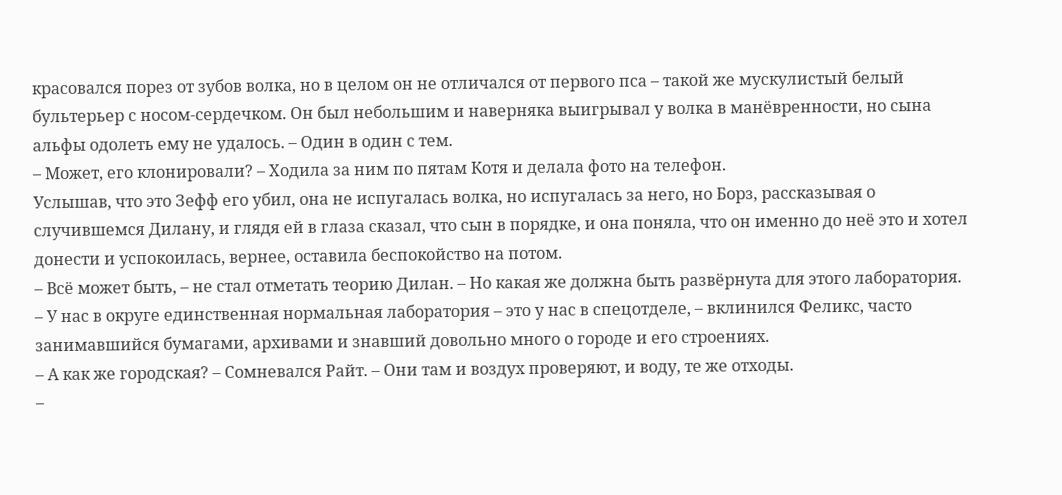красовался порез от зубов волка, но в целом он не отличался от первого пса – такой же мускулистый белый бультерьер с носом-сердечком. Он был небольшим и наверняка выигрывал у волка в манёвренности, но сына альфы одолеть ему не удалось. – Один в один с тем.
– Может, его клонировали? – Ходила за ним по пятам Котя и делала фото на телефон.
Услышав, что это Зефф его убил, она не испугалась волка, но испугалась за него, но Борз, рассказывая о случившемся Дилану, и глядя ей в глаза сказал, что сын в порядке, и она поняла, что он именно до неё это и хотел донести и успокоилась, вернее, оставила беспокойство на потом.
– Всё может быть, – не стал отметать теорию Дилан. – Но какая же должна быть развёрнута для этого лаборатория.
– У нас в округе единственная нормальная лаборатория – это у нас в спецотделе, – вклинился Феликс, часто занимавшийся бумагами, архивами и знавший довольно много о городе и его строениях.
– А как же городская? – Сомневался Райт. – Они там и воздух проверяют, и воду, те же отходы.
–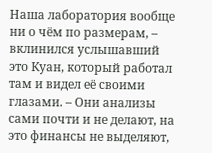Наша лаборатория вообще ни о чём по размерам, – вклинился услышавший это Куан, который работал там и видел её своими глазами. – Они анализы сами почти и не делают, на это финансы не выделяют,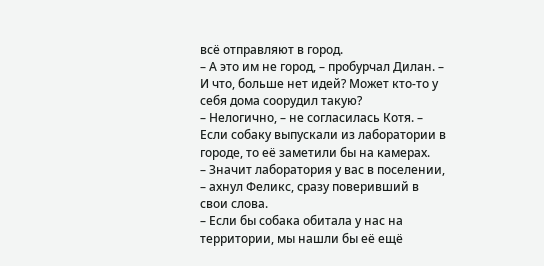всё отправляют в город.
– А это им не город, – пробурчал Дилан. – И что, больше нет идей? Может кто-то у себя дома соорудил такую?
– Нелогично, – не согласилась Котя. – Если собаку выпускали из лаборатории в городе, то её заметили бы на камерах.
– Значит лаборатория у вас в поселении, – ахнул Феликс, сразу поверивший в свои слова.
– Если бы собака обитала у нас на территории, мы нашли бы её ещё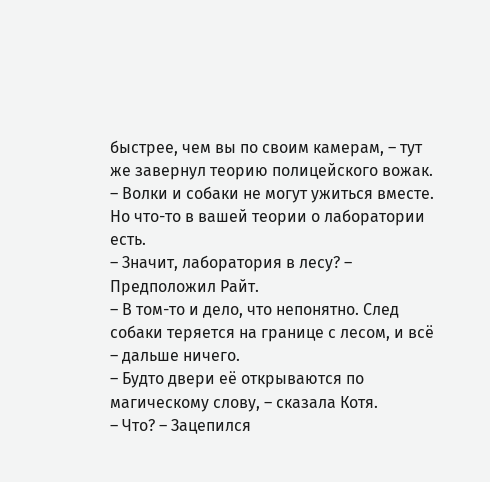быстрее, чем вы по своим камерам, – тут же завернул теорию полицейского вожак. – Волки и собаки не могут ужиться вместе. Но что-то в вашей теории о лаборатории есть.
– Значит, лаборатория в лесу? – Предположил Райт.
– В том-то и дело, что непонятно. След собаки теряется на границе с лесом, и всё – дальше ничего.
– Будто двери её открываются по магическому слову, – сказала Котя.
– Что? – Зацепился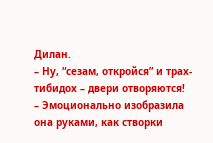Дилан.
– Ну, “сезам, откройся” и трах-тибидох – двери отворяются! – Эмоционально изобразила она руками, как створки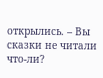открылись. – Вы сказки не читали что-ли?